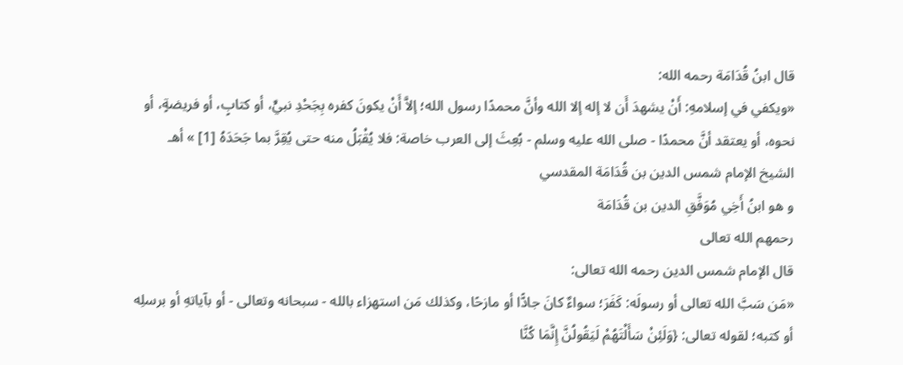قال ابنُ قُدَامَة رحمه الله:
«ويكفي في إسلامهِ: أَنْ يشهدَ أَن لا إله إلا الله وأنَّ محمدًا رسول الله؛ إلاَّ أَنْ يكونَ كفره بِجَحْدِ نبيٍّ، أو كتابٍ، أو فريضةٍ، أو نحوه، أو يعتقد أنَّ محمدًا - صلى الله عليه وسلم - بُعِثَ إلى العرب خاصة: فلا يُقْبَلُ منه حتى يُقِرَّ بما جَحَدَهُ [1] » أهـ
الشيخ الإمام شمس الدين بن قُدَامَة المقدسي
و هو ابنُ أَخِي مُوَفَّقِ الدين بن قُدَامَة
رحمهم الله تعالى
قال الإمام شمس الدين رحمه الله تعالى:
«مَن سَبَّ الله تعالى أو رسولَه: كَفَرَ؛ سواءٌ كانَ جادًّا أو مازحًا، وكذلك مَن استهزاء بالله - سبحانه وتعالى - أو بآياتهِ أو برسلِه أو كتبه؛ لقوله تعالى: {وَلَئِنْ سَأَلْتَهُمْ لَيَقُولُنَّ إِنَّمَا كُنَّا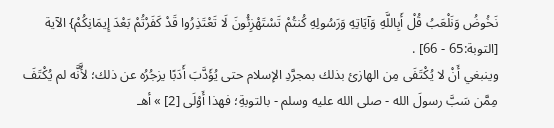نَخُوضُ وَنَلْعَبُ قُلْ أَبِاللَّهِ وَآيَاتِهِ وَرَسُولِهِ كُنتُمْ تَسْتَهْزِئُونَ لَا تَعْتَذِرُوا قَدْ كَفَرْتُمْ بَعْدَ إِيمَانِكُمْ} الآية [التوبة:65 - 66] .
وينبغي أَنْ لا يُكْتَفَى مِن الهازئ بذلك بمجرَّدِ الإسلام حتى يُؤَدَّبَ أَدَبًا يزجُرُه عن ذلك؛ لأَّنَّه لم يُكْتَفَ مِمَّن سَبَّ رسولَ الله - صلى الله عليه وسلم - بالتوبةِ؛ فهذا أَوْلَى [2] » أهـ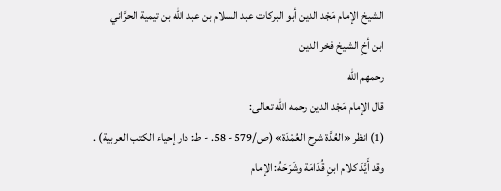الشيخ الإمام مَجْد الدين أبو البركات عبد السلام بن عبد الله بن تيمية الحرَّاني
ابن أخِ الشيخ فخر الدين
رحمهم الله
قال الإمام مَجْد الدين رحمه الله تعالى:
(1) انظر «العُدَّة شرح العُمْدَة» (ص/579 - 58. - ط: دار إحياء الكتب العربية) .
وقد أَيَّدَ كلام ابنِ قُدَامَة وشَرَحَهُ: الإمام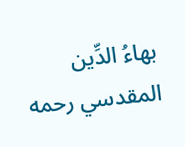بهاءُ الدِّين المقدسي رحمه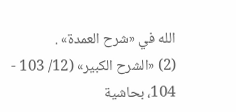الله في «شرح العمدة» .
(2) «الشرح الكبير» (12/ 103 - 104، بحاشية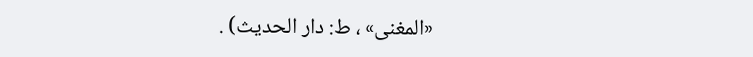«المغنى» ، ط: دار الحديث) .